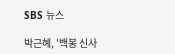SBS 뉴스

박근혜, '백봉 신사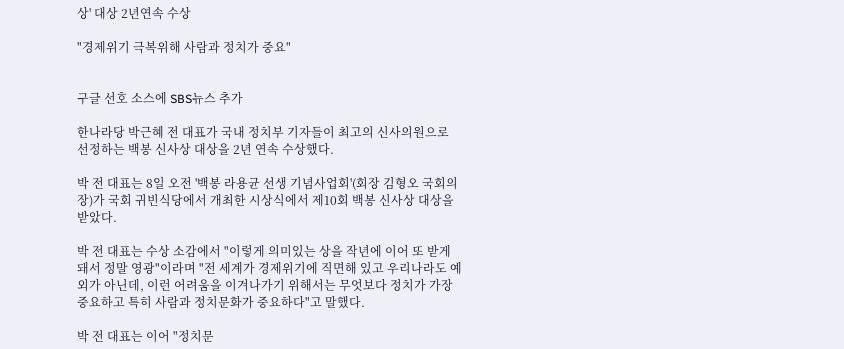상' 대상 2년연속 수상

"경제위기 극복위해 사람과 정치가 중요"


구글 선호 소스에 SBS뉴스 추가

한나라당 박근혜 전 대표가 국내 정치부 기자들이 최고의 신사의원으로 선정하는 백봉 신사상 대상을 2년 연속 수상했다.

박 전 대표는 8일 오전 '백봉 라용균 선생 기념사업회'(회장 김형오 국회의장)가 국회 귀빈식당에서 개최한 시상식에서 제10회 백봉 신사상 대상을 받았다.

박 전 대표는 수상 소감에서 "이렇게 의미있는 상을 작년에 이어 또 받게 돼서 정말 영광"이라며 "전 세계가 경제위기에 직면해 있고 우리나라도 예외가 아닌데, 이런 어려움을 이겨나가기 위해서는 무엇보다 정치가 가장 중요하고 특히 사람과 정치문화가 중요하다"고 말했다.

박 전 대표는 이어 "정치문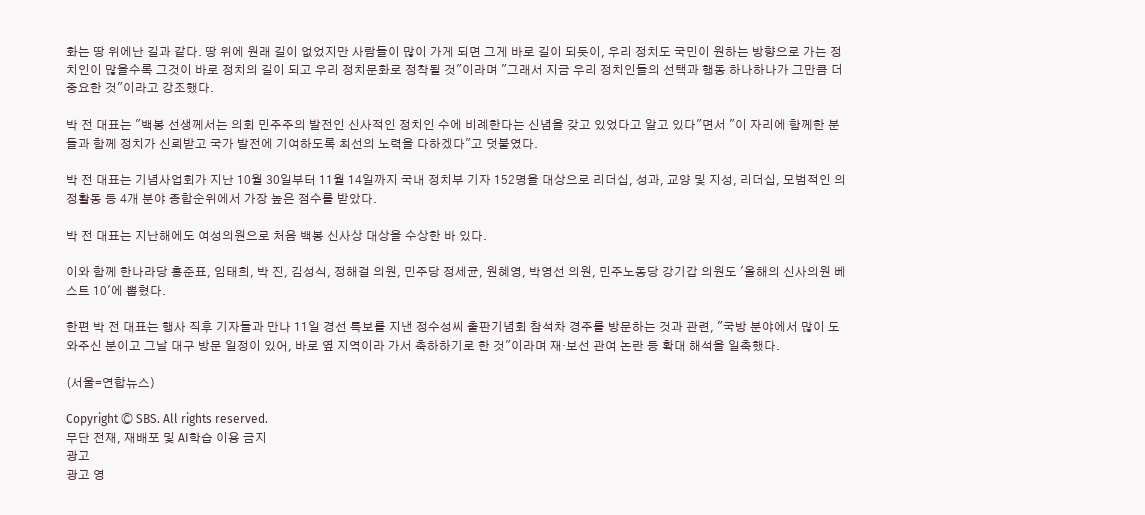화는 땅 위에난 길과 같다. 땅 위에 원래 길이 없었지만 사람들이 많이 가게 되면 그게 바로 길이 되듯이, 우리 정치도 국민이 원하는 방향으로 가는 정치인이 많을수록 그것이 바로 정치의 길이 되고 우리 정치문화로 정착될 것"이라며 "그래서 지금 우리 정치인들의 선택과 행동 하나하나가 그만큼 더 중요한 것"이라고 강조했다.

박 전 대표는 "백봉 선생께서는 의회 민주주의 발전인 신사적인 정치인 수에 비례한다는 신념을 갖고 있었다고 알고 있다"면서 "이 자리에 함께한 분들과 함께 정치가 신뢰받고 국가 발전에 기여하도록 최선의 노력을 다하겠다"고 덧붙였다.

박 전 대표는 기념사업회가 지난 10월 30일부터 11월 14일까지 국내 정치부 기자 152명을 대상으로 리더십, 성과, 교양 및 지성, 리더십, 모범적인 의정활동 등 4개 분야 종합순위에서 가장 높은 점수를 받았다.

박 전 대표는 지난해에도 여성의원으로 처음 백봉 신사상 대상을 수상한 바 있다.

이와 함께 한나라당 홍준표, 임태희, 박 진, 김성식, 정해걸 의원, 민주당 정세균, 원혜영, 박영선 의원, 민주노동당 강기갑 의원도 '올해의 신사의원 베스트 10'에 뽑혔다.

한편 박 전 대표는 행사 직후 기자들과 만나 11일 경선 특보를 지낸 정수성씨 출판기념회 참석차 경주를 방문하는 것과 관련, "국방 분야에서 많이 도와주신 분이고 그날 대구 방문 일정이 있어, 바로 옆 지역이라 가서 축하하기로 한 것"이라며 재·보선 관여 논란 등 확대 해석을 일축했다.

(서울=연합뉴스)

Copyright Ⓒ SBS. All rights reserved.
무단 전재, 재배포 및 AI학습 이용 금지
광고
광고 영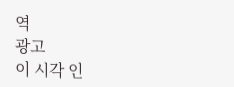역
광고
이 시각 인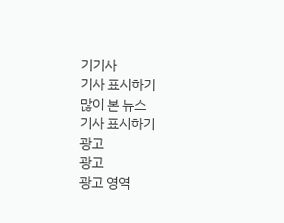기기사
기사 표시하기
많이 본 뉴스
기사 표시하기
광고
광고
광고 영역